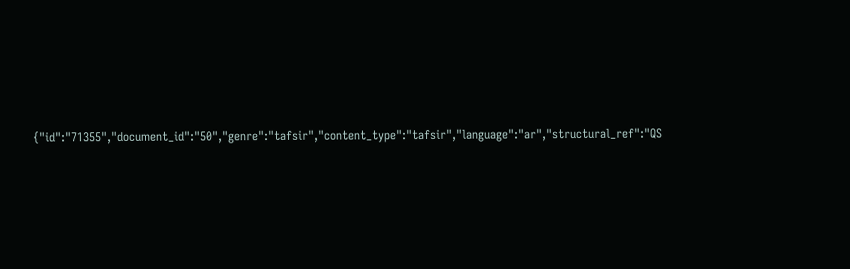{"id":"71355","document_id":"50","genre":"tafsir","content_type":"tafsir","language":"ar","structural_ref":"QS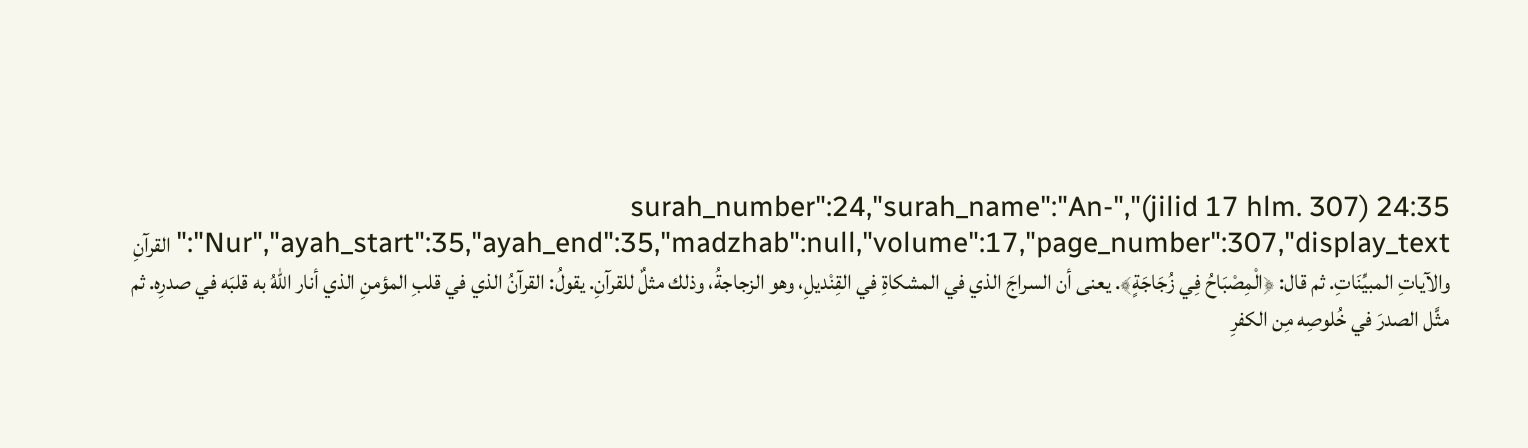24:35 (jilid 17 hlm. 307)","surah_number":24,"surah_name":"An-Nur","ayah_start":35,"ayah_end":35,"madzhab":null,"volume":17,"page_number":307,"display_text":"القرآنِ والآياتِ المبيِّنَاتِ. ثم قال: ﴿الْمِصْبَاحُ فِي زُجَاجَةٍ﴾. يعنى أن السراجَ الذي في المشكاةِ في القِنْديلِ، وهو الزجاجةُ، وذلك مثلٌ للقرآنِ. يقولُ: القرآنُ الذي في قلبِ المؤمنِ الذي أنار اللهُ به قلبَه في صدرِه. ثم مثَّل الصدرَ في خُلوصِه مِن الكفرِ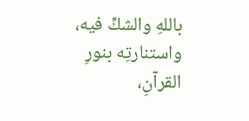باللهِ والشكِّ فيه، واستنارتِه بنورِ القرآنِ،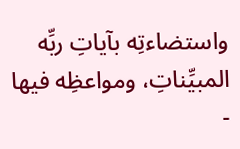واستضاءتِه بآياتِ ربِّه المبيِّناتِ، ومواعظِه فيها -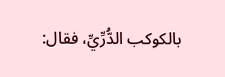بالكوكب الدُّرِّيِّ، فقال: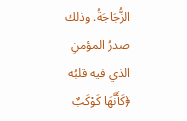الزُّجَاجَةُ. وذلك صدرُ المؤمنِ الذي فيه قلبُه ﴿كَأَنَّهَا كَوْكَبٌ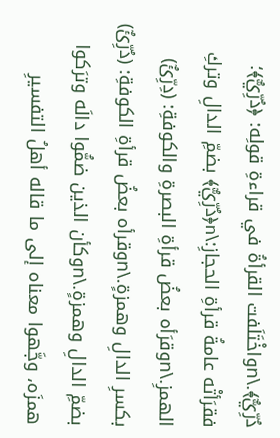دُرِّيٌّ﴾.\nواخْتَلَفت القرأةُ في قراءةِ قولِه: ﴿دُرِّيٌّ﴾؛ فقرَأتْه عامةُ قرأةِ الحجازِ:\n﴿دُرِّيٌّ﴾ بضمِّ الدالِ وتركِ الهمزِ.\nوقرَأه بعضُ قرأةِ البصرةِ والكوفةِ: (دِرِّئٌ) بكسرِ الدالِ وهمزةٍ.\nوقرأه بعضُ قرأةِ الكوفةِ: (دُرِّئٌ) بضمِّ الدالِ وهمزةٍ.\nوكأن الذين ضمُّوا دالَه وترَكوا همزَه، وجَّهوا معناه إلى ما قاله أهلُ التفسيرِ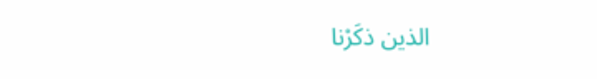الذين ذكَرْنا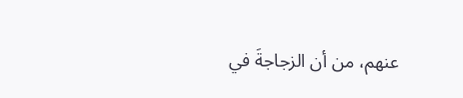عنهم، من أن الزجاجةَ في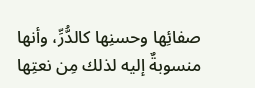صفائِها وحسنِها كالدُّرِّ، وأنها منسوبةٌ إليه لذلك مِن نعتِها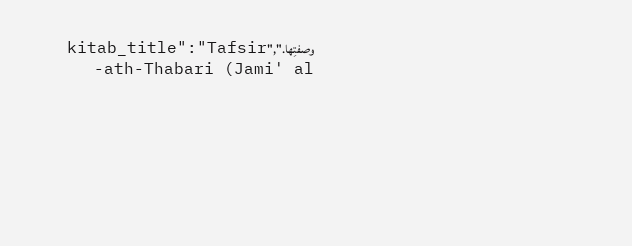وصفتِها.","kitab_title":"Tafsir ath-Thabari (Jami' al-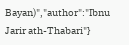Bayan)","author":"Ibnu Jarir ath-Thabari"}